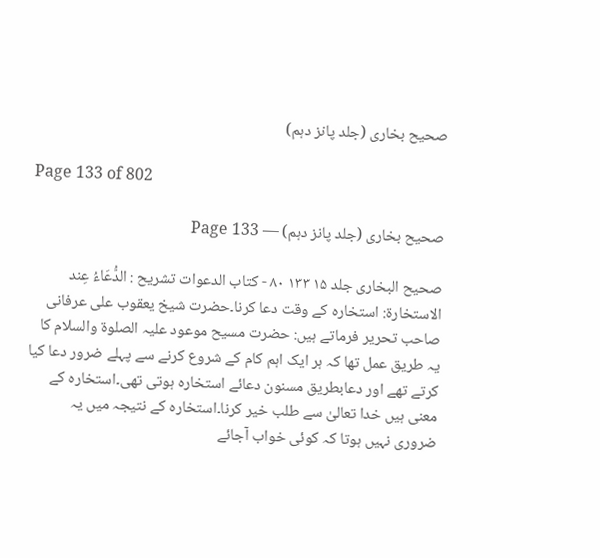صحیح بخاری (جلد پانز دہم)

Page 133 of 802

صحیح بخاری (جلد پانز دہم) — Page 133

صحیح البخاری جلد ۱۵ ۱۳۳ ۸۰ - كتاب الدعوات تشریح : الدُّعَاءُ عِند الاستخارة: استخارہ کے وقت دعا کرنا۔حضرت شیخ یعقوب علی عرفانی صاحب تحریر فرماتے ہیں: حضرت مسیح موعود علیہ الصلوۃ والسلام کا یہ طریق عمل تھا کہ ہر ایک اہم کام کے شروع کرنے سے پہلے ضرور دعا کیا کرتے تھے اور دعابطریق مسنون دعائے استخارہ ہوتی تھی۔استخارہ کے معنی ہیں خدا تعالیٰ سے طلب خیر کرنا۔استخارہ کے نتیجہ میں یہ ضروری نہیں ہوتا کہ کوئی خواب آجائے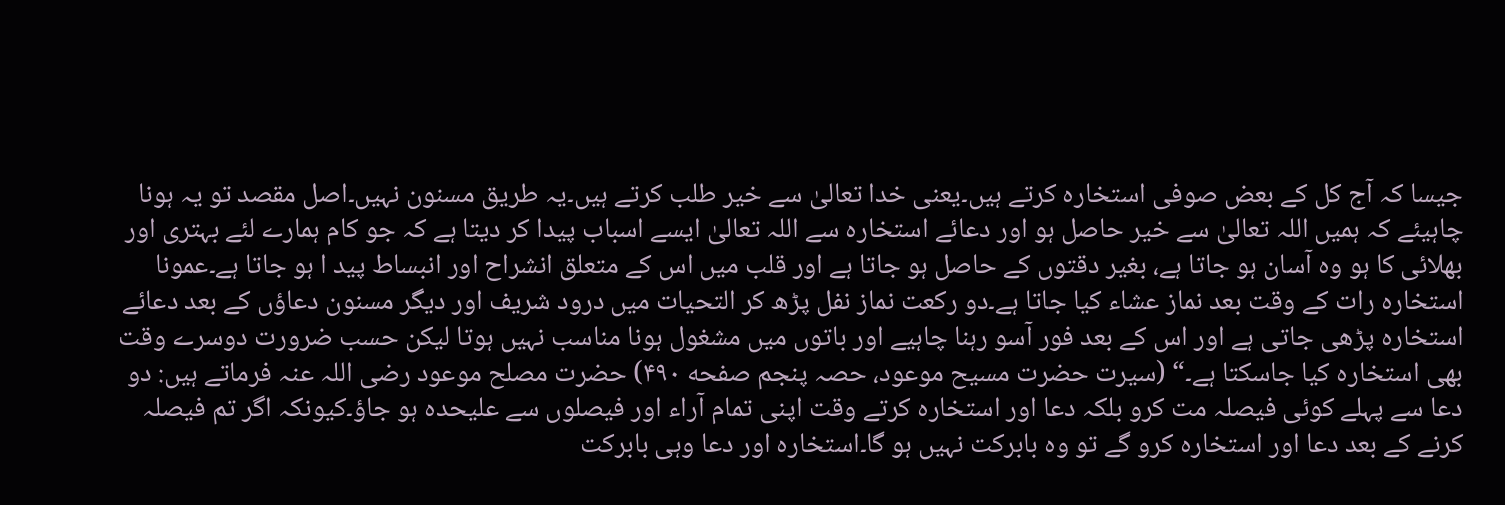جیسا کہ آج کل کے بعض صوفی استخارہ کرتے ہیں۔یعنی خدا تعالیٰ سے خیر طلب کرتے ہیں۔یہ طریق مسنون نہیں۔اصل مقصد تو یہ ہونا چاہیئے کہ ہمیں اللہ تعالیٰ سے خیر حاصل ہو اور دعائے استخارہ سے اللہ تعالیٰ ایسے اسباب پیدا کر دیتا ہے کہ جو کام ہمارے لئے بہتری اور بھلائی کا ہو وہ آسان ہو جاتا ہے، بغیر دقتوں کے حاصل ہو جاتا ہے اور قلب میں اس کے متعلق انشراح اور انبساط پید ا ہو جاتا ہے۔عمونا استخارہ رات کے وقت بعد نماز عشاء کیا جاتا ہے۔دو رکعت نماز نفل پڑھ کر التحیات میں درود شریف اور دیگر مسنون دعاؤں کے بعد دعائے استخارہ پڑھی جاتی ہے اور اس کے بعد فور آسو رہنا چاہیے اور باتوں میں مشغول ہونا مناسب نہیں ہوتا لیکن حسب ضرورت دوسرے وقت بھی استخارہ کیا جاسکتا ہے۔“ (سیرت حضرت مسیح موعود، حصہ پنجم صفحه ۴۹۰) حضرت مصلح موعود رضی اللہ عنہ فرماتے ہیں: دو دعا سے پہلے کوئی فیصلہ مت کرو بلکہ دعا اور استخارہ کرتے وقت اپنی تمام آراء اور فیصلوں سے علیحدہ ہو جاؤ۔کیونکہ اگر تم فیصلہ کرنے کے بعد دعا اور استخارہ کرو گے تو وہ بابرکت نہیں ہو گا۔استخارہ اور دعا وہی بابرکت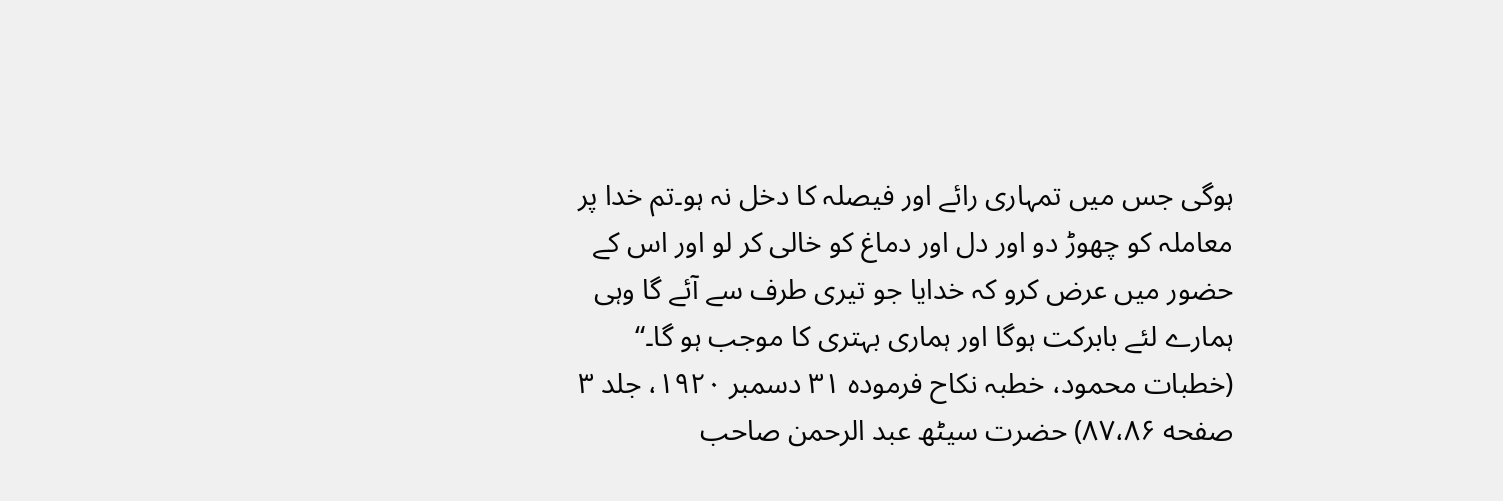ہوگی جس میں تمہاری رائے اور فیصلہ کا دخل نہ ہو۔تم خدا پر معاملہ کو چھوڑ دو اور دل اور دماغ کو خالی کر لو اور اس کے حضور میں عرض کرو کہ خدایا جو تیری طرف سے آئے گا وہی ہمارے لئے بابرکت ہوگا اور ہماری بہتری کا موجب ہو گا۔“ (خطبات محمود، خطبہ نکاح فرموده ۳۱ دسمبر ۱۹۲۰، جلد ۳ صفحه ۸۷،۸۶) حضرت سیٹھ عبد الرحمن صاحب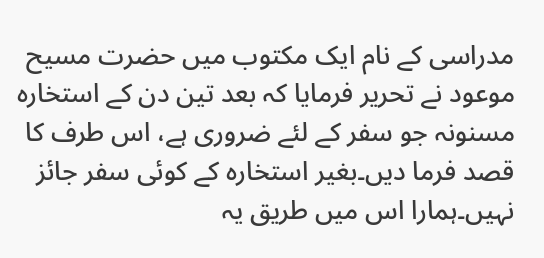مدراسی کے نام ایک مکتوب میں حضرت مسیح موعود نے تحریر فرمایا کہ بعد تین دن کے استخارہ مسنونہ جو سفر کے لئے ضروری ہے، اس طرف کا قصد فرما دیں۔بغیر استخارہ کے کوئی سفر جائز نہیں۔ہمارا اس میں طریق یہ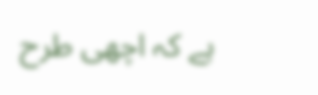ہے کہ اچھی طرح